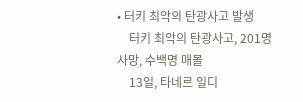• 터키 최악의 탄광사고 발생
    터키 최악의 탄광사고, 201명 사망, 수백명 매몰
    13일, 타네르 일디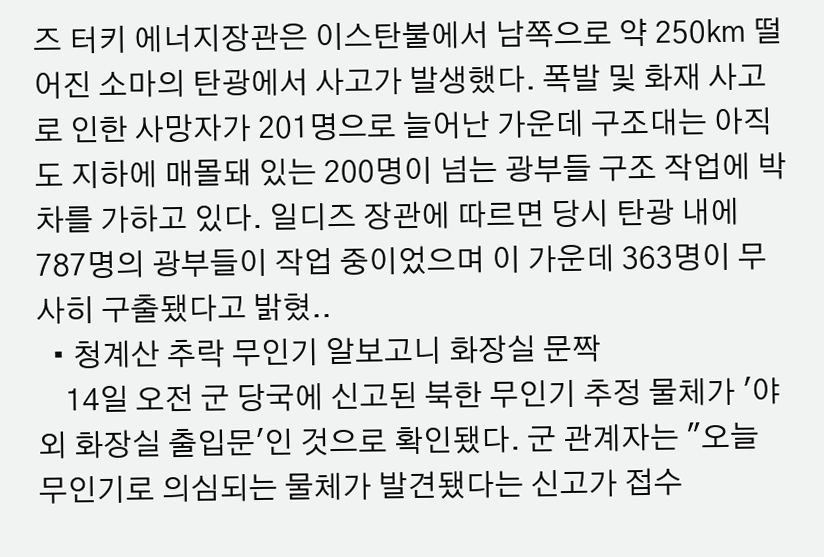즈 터키 에너지장관은 이스탄불에서 남쪽으로 약 250㎞ 떨어진 소마의 탄광에서 사고가 발생했다. 폭발 및 화재 사고로 인한 사망자가 201명으로 늘어난 가운데 구조대는 아직도 지하에 매몰돼 있는 200명이 넘는 광부들 구조 작업에 박차를 가하고 있다. 일디즈 장관에 따르면 당시 탄광 내에 787명의 광부들이 작업 중이었으며 이 가운데 363명이 무사히 구출됐다고 밝혔..
  • 청계산 추락 무인기 알보고니 화장실 문짝
    14일 오전 군 당국에 신고된 북한 무인기 추정 물체가 '야외 화장실 출입문'인 것으로 확인됐다. 군 관계자는 "오늘 무인기로 의심되는 물체가 발견됐다는 신고가 접수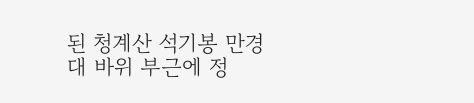된 청계산 석기봉 만경대 바위 부근에 정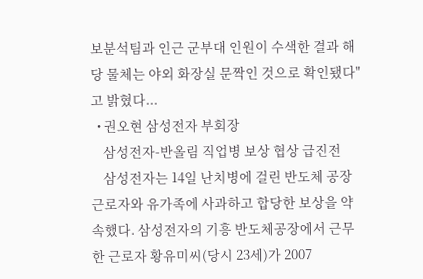보분석팀과 인근 군부대 인원이 수색한 결과 해당 물체는 야외 화장실 문짝인 것으로 확인됐다"고 밝혔다...
  • 권오현 삼성전자 부회장
    삼성전자-반올림 직업병 보상 협상 급진전
    삼성전자는 14일 난치병에 걸린 반도체 공장 근로자와 유가족에 사과하고 합당한 보상을 약속했다. 삼성전자의 기흥 반도체공장에서 근무한 근로자 황유미씨(당시 23세)가 2007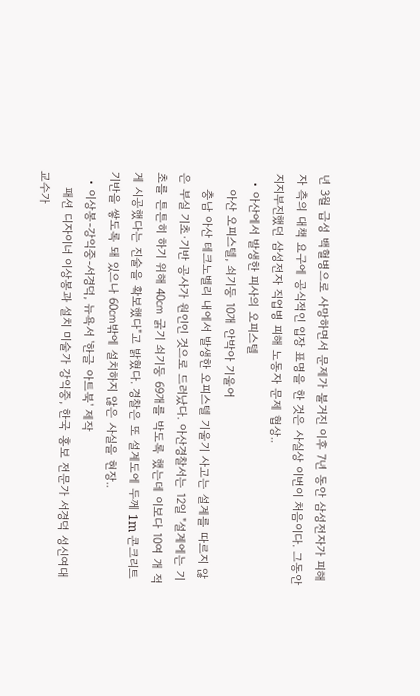년 3월 급성 백혈병으로 사망하면서 문제가 불거진 이후 7년 동안 삼성전자가 피해자 측의 대책 요구에 공식적인 입장 표명을 한 것은 사실상 이번이 처음이다. 그동안 지지부진했던 삼성전자 직업병 피해 노동자 문제 협상..
  • 아산에서 발생한 피사의 오피스텔
    아산 오피스텔, 쇠기둥 10개 안박아 기울어
    충남 아산 테크노벨리 내에서 발생한 오피스텔 기울기 사고는 설계를 따르지 않은 부실 기초·기반 공사가 원인인 것으로 드러났다. 아산경찰서는 12일 "설계에는 기초를 튼튼히 하기 위해 40㎝ 굵기 쇠기둥 69개를 박도록 했는데 이보다 10여 개 적게 시공했다는 진술을 확보했다"고 밝혔다. 경찰은 또 설계도에 두께 1m 콘크리트 기반을 쌓도록 돼 있으나 60㎝밖에 설치하지 않은 사실을 현장..
  • 이상봉-강익중-서경덕, 뉴욕서 '한글 아트북' 제작
    패션 디자이너 이상봉과 설치 미술가 강익중, 한국 홍보 전문가 서경덕 성신여대 교수가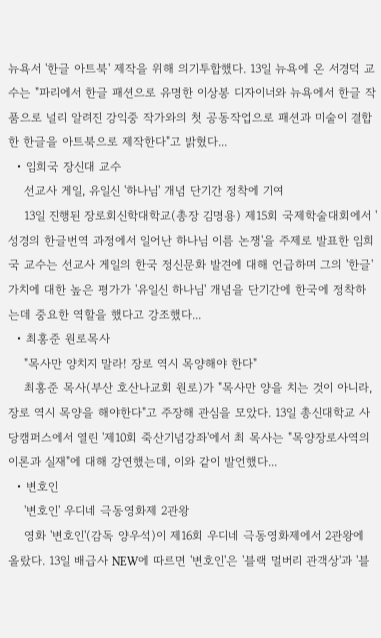뉴욕서 '한글 아트북' 제작을 위해 의기투합했다. 13일 뉴욕에 온 서경덕 교수는 "파리에서 한글 패션으로 유명한 이상봉 디자이너와 뉴욕에서 한글 작품으로 널리 알려진 강익중 작가와의 첫 공동작업으로 패션과 미술이 결합한 한글을 아트북으로 제작한다"고 밝혔다...
  • 임희국 장신대 교수
    선교사 게일, 유일신 '하나님' 개념 단기간 정착에 기여
    13일 진행된 장로회신학대학교(총장 김명용) 제15회 국제학술대회에서 '성경의 한글번역 과정에서 일어난 하나님 이름 논쟁'을 주제로 발표한 임희국 교수는 선교사 게일의 한국 정신문화 발견에 대해 언급하며 그의 '한글' 가치에 대한 높은 평가가 '유일신 하나님' 개념을 단기간에 한국에 정착하는데 중요한 역할을 했다고 강조했다...
  • 최홍준 원로목사
    "목사만 양치지 말라! 장로 역시 목양해야 한다"
    최홍준 목사(부산 호산나교회 원로)가 "목사만 양을 치는 것이 아니라, 장로 역시 목양을 해야한다"고 주장해 관심을 모았다. 13일 총신대학교 사당캠퍼스에서 열린 '제10회 죽산기념강좌'에서 최 목사는 "목양장로사역의 이론과 실재"에 대해 강연했는데, 이와 같이 발언했다...
  • 변호인
    '변호인' 우디네 극동영화제 2관왕
    영화 '변호인'(감독 양우석)이 제16회 우디네 극동영화제에서 2관왕에 올랐다. 13일 배급사 NEW에 따르면 '변호인'은 '블랙 멀버리 관객상'과 '블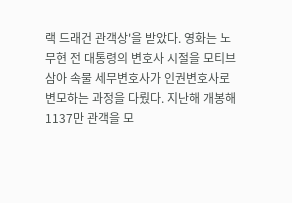랙 드래건 관객상'을 받았다. 영화는 노무현 전 대통령의 변호사 시절을 모티브 삼아 속물 세무변호사가 인권변호사로 변모하는 과정을 다뤘다. 지난해 개봉해 1137만 관객을 모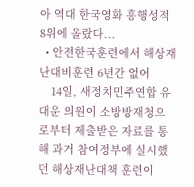아 역대 한국영화 흥행성적 8위에 올랐다...
  • 안전한국훈련에서 해상재난대비훈련 6년간 없어
    14일, 새정치민주연합 유대운 의원이 소방방재청으로부터 제출받은 자료를 통해 과거 참여정부에 실시했던 해상재난대책 훈련이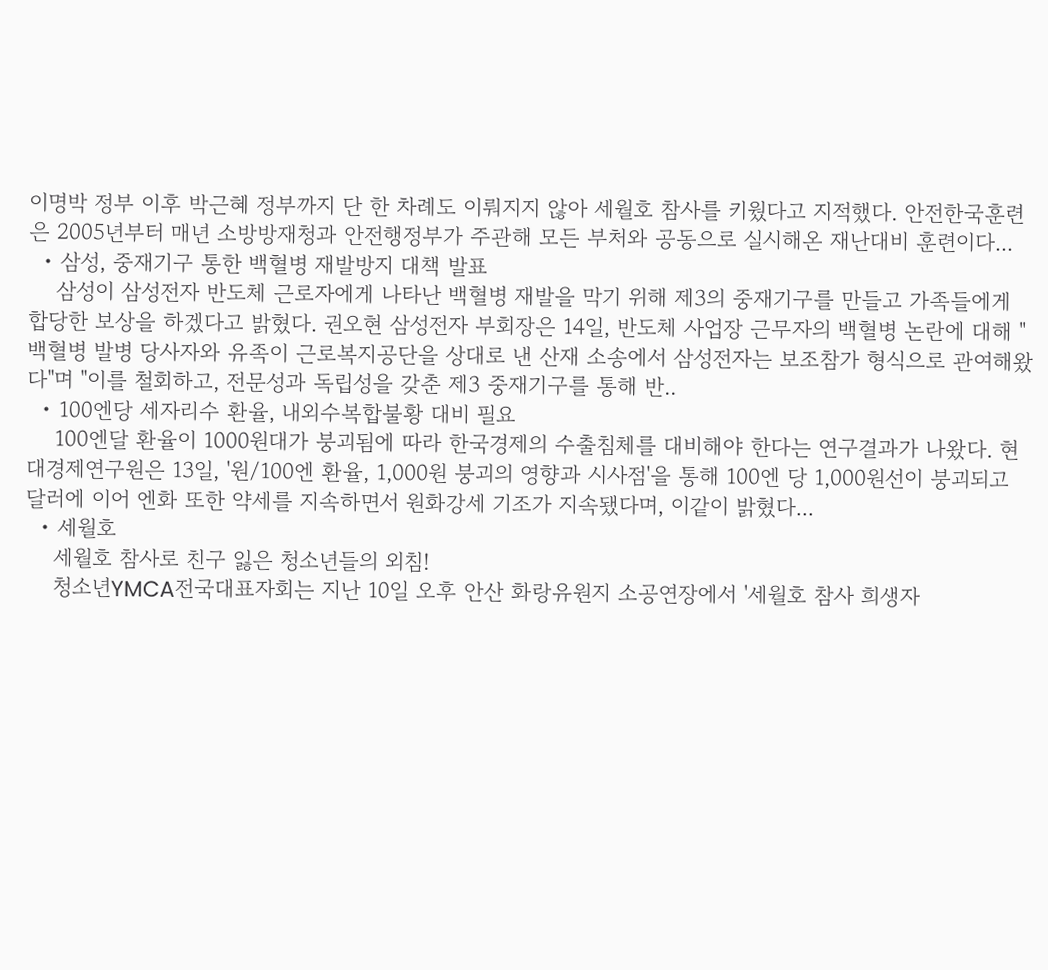이명박 정부 이후 박근혜 정부까지 단 한 차례도 이뤄지지 않아 세월호 참사를 키웠다고 지적했다. 안전한국훈련은 2005년부터 매년 소방방재청과 안전행정부가 주관해 모든 부처와 공동으로 실시해온 재난대비 훈련이다...
  • 삼성, 중재기구 통한 백혈병 재발방지 대책 발표
    삼성이 삼성전자 반도체 근로자에게 나타난 백혈병 재발을 막기 위해 제3의 중재기구를 만들고 가족들에게 합당한 보상을 하겠다고 밝혔다. 권오현 삼성전자 부회장은 14일, 반도체 사업장 근무자의 백혈병 논란에 대해 "백혈병 발병 당사자와 유족이 근로복지공단을 상대로 낸 산재 소송에서 삼성전자는 보조참가 형식으로 관여해왔다"며 "이를 철회하고, 전문성과 독립성을 갖춘 제3 중재기구를 통해 반..
  • 100엔당 세자리수 환율, 내외수복합불황 대비 필요
    100엔달 환율이 1000원대가 붕괴됨에 따라 한국경제의 수출침체를 대비해야 한다는 연구결과가 나왔다. 현대경제연구원은 13일, '원/100엔 환율, 1,000원 붕괴의 영향과 시사점'을 통해 100엔 당 1,000원선이 붕괴되고 달러에 이어 엔화 또한 약세를 지속하면서 원화강세 기조가 지속됐다며, 이같이 밝혔다...
  • 세월호
    세월호 참사로 친구 잃은 청소년들의 외침!
    청소년YMCA전국대표자회는 지난 10일 오후 안산 화랑유원지 소공연장에서 '세월호 참사 희생자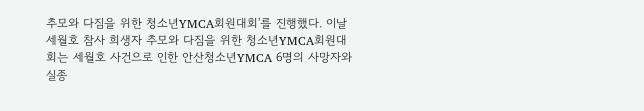추모와 다짐을 위한 청소년YMCA회원대회'를 진행했다. 이날 세월호 참사 희생자 추모와 다짐을 위한 청소년YMCA회원대회는 세월호 사건으로 인한 안산청소년YMCA 6명의 사망자와 실종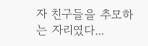자 친구들을 추모하는 자리였다...